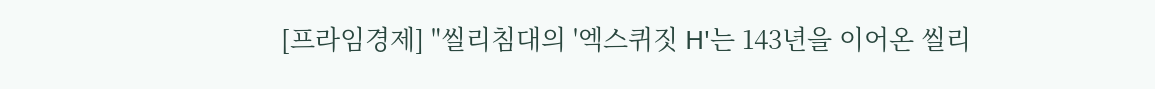[프라임경제] "씰리침대의 '엑스퀴짓 H'는 143년을 이어온 씰리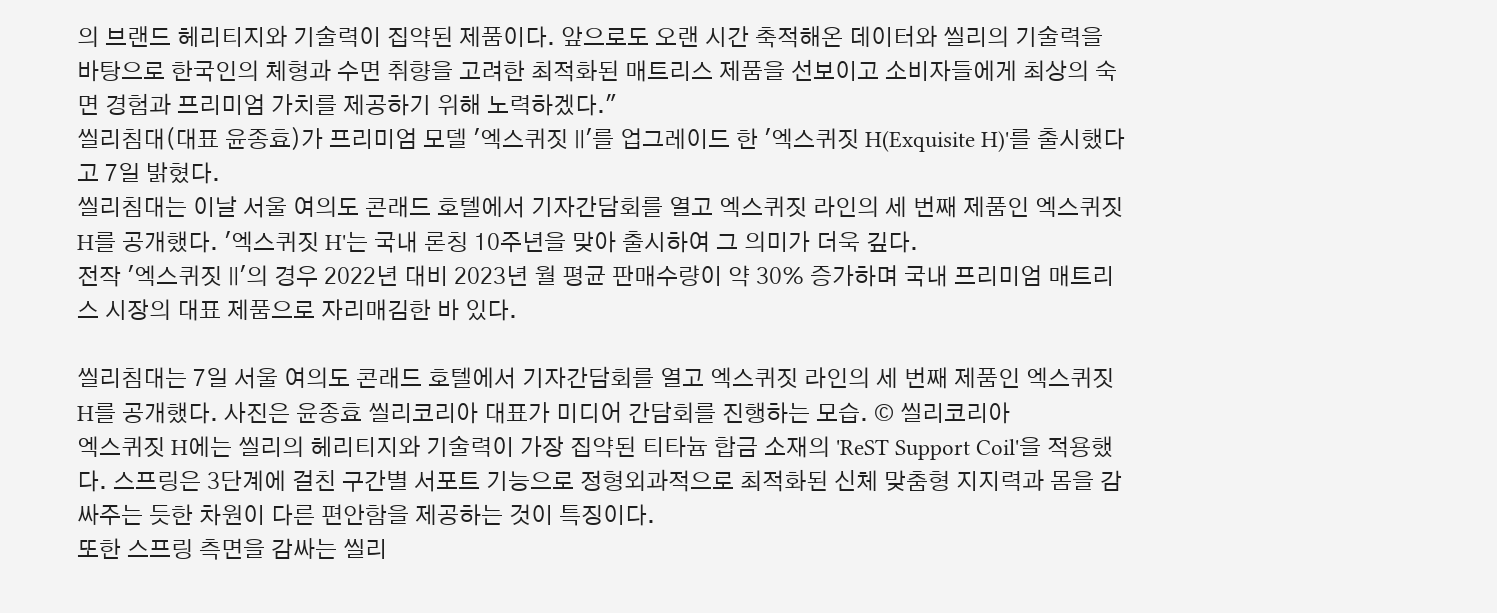의 브랜드 헤리티지와 기술력이 집약된 제품이다. 앞으로도 오랜 시간 축적해온 데이터와 씰리의 기술력을 바탕으로 한국인의 체형과 수면 취향을 고려한 최적화된 매트리스 제품을 선보이고 소비자들에게 최상의 숙면 경험과 프리미엄 가치를 제공하기 위해 노력하겠다."
씰리침대(대표 윤종효)가 프리미엄 모델 '엑스퀴짓 ∥'를 업그레이드 한 '엑스퀴짓 H(Exquisite H)'를 출시했다고 7일 밝혔다.
씰리침대는 이날 서울 여의도 콘래드 호텔에서 기자간담회를 열고 엑스퀴짓 라인의 세 번째 제품인 엑스퀴짓 H를 공개했다. '엑스퀴짓 H'는 국내 론칭 10주년을 맞아 출시하여 그 의미가 더욱 깊다.
전작 '엑스퀴짓 ∥'의 경우 2022년 대비 2023년 월 평균 판매수량이 약 30% 증가하며 국내 프리미엄 매트리스 시장의 대표 제품으로 자리매김한 바 있다.

씰리침대는 7일 서울 여의도 콘래드 호텔에서 기자간담회를 열고 엑스퀴짓 라인의 세 번째 제품인 엑스퀴짓 H를 공개했다. 사진은 윤종효 씰리코리아 대표가 미디어 간담회를 진행하는 모습. © 씰리코리아
엑스퀴짓 H에는 씰리의 헤리티지와 기술력이 가장 집약된 티타늄 합금 소재의 'ReST Support Coil'을 적용했다. 스프링은 3단계에 걸친 구간별 서포트 기능으로 정형외과적으로 최적화된 신체 맞춤형 지지력과 몸을 감싸주는 듯한 차원이 다른 편안함을 제공하는 것이 특징이다.
또한 스프링 측면을 감싸는 씰리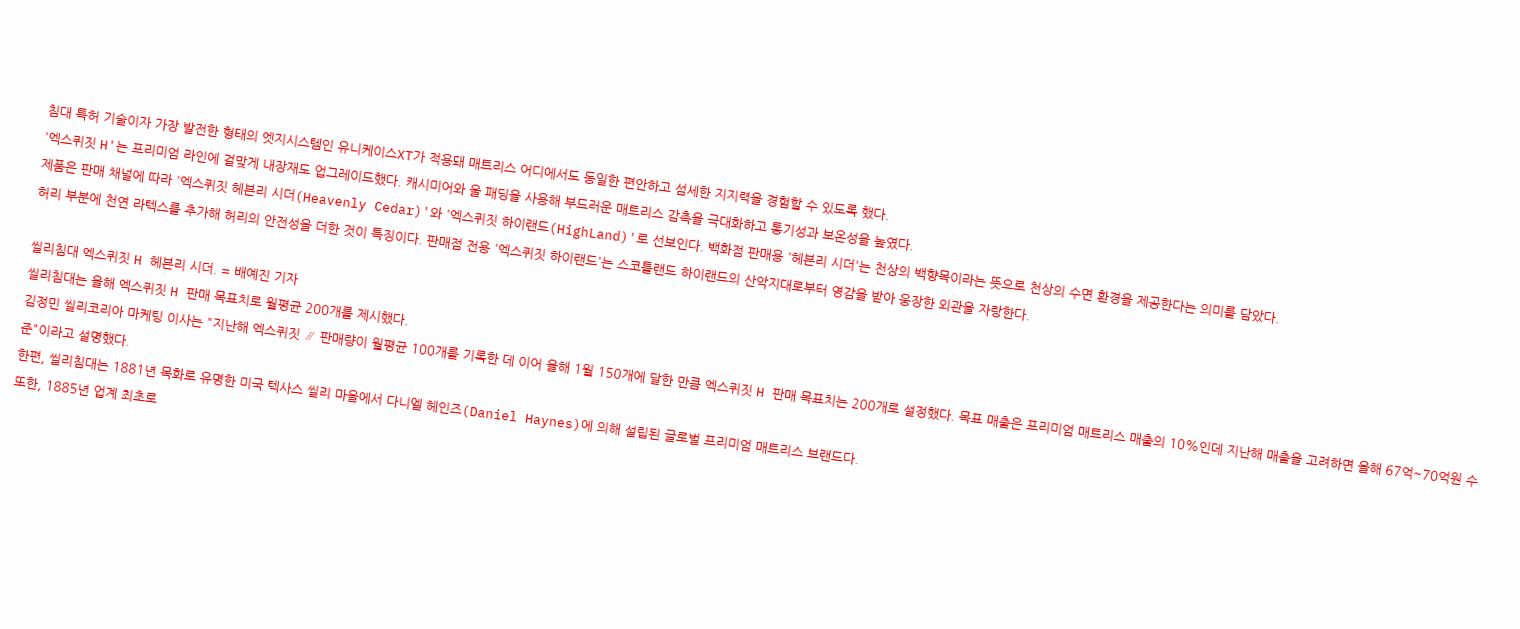침대 특허 기술이자 가장 발전한 형태의 엣지시스템인 유니케이스XT가 적용돼 매트리스 어디에서도 동일한 편안하고 섬세한 지지력을 경험할 수 있도록 했다.
'엑스퀴짓 H'는 프리미엄 라인에 걸맞게 내장재도 업그레이드했다. 캐시미어와 울 패딩을 사용해 부드러운 매트리스 감촉을 극대화하고 통기성과 보온성을 높였다.
제품은 판매 채널에 따라 '엑스퀴짓 헤븐리 시더(Heavenly Cedar)'와 '엑스퀴짓 하이랜드(HighLand)'로 선보인다. 백화점 판매용 '헤븐리 시더'는 천상의 백향목이라는 뜻으로 천상의 수면 환경을 제공한다는 의미를 담았다.
허리 부분에 천연 라텍스를 추가해 허리의 안전성을 더한 것이 특징이다. 판매점 전용 '엑스퀴짓 하이랜드'는 스코틀랜드 하이랜드의 산악지대로부터 영감을 받아 웅장한 외관을 자랑한다.

씰리침대 엑스퀴짓 H 헤븐리 시더. = 배예진 기자
씰리침대는 올해 엑스퀴짓 H 판매 목표치로 월평균 200개를 제시했다.
김정민 씰리코리아 마케팅 이사는 "지난해 엑스퀴짓 ∥ 판매량이 월평균 100개를 기록한 데 이어 올해 1월 150개에 달한 만큼 엑스퀴짓 H 판매 목표치는 200개로 설정했다. 목표 매출은 프리미엄 매트리스 매출의 10%인데 지난해 매출을 고려하면 올해 67억~70억원 수준"이라고 설명했다.
한편, 씰리침대는 1881년 목화로 유명한 미국 텍사스 씰리 마을에서 다니엘 헤인즈(Daniel Haynes)에 의해 설립된 글로벌 프리미엄 매트리스 브랜드다.
또한, 1885년 업계 최초로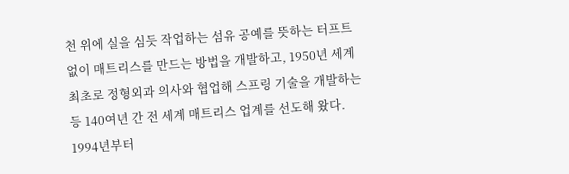천 위에 실을 심듯 작업하는 섬유 공예를 뜻하는 터프트 없이 매트리스를 만드는 방법을 개발하고, 1950년 세계 최초로 정형외과 의사와 협업해 스프링 기술을 개발하는 등 140여년 간 전 세계 매트리스 업계를 선도해 왔다.
1994년부터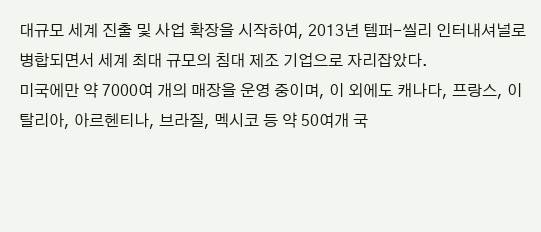대규모 세계 진출 및 사업 확장을 시작하여, 2013년 템퍼-씰리 인터내셔널로 병합되면서 세계 최대 규모의 침대 제조 기업으로 자리잡았다.
미국에만 약 7000여 개의 매장을 운영 중이며, 이 외에도 캐나다, 프랑스, 이탈리아, 아르헨티나, 브라질, 멕시코 등 약 50여개 국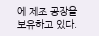에 제조 공장을 보유하고 있다.